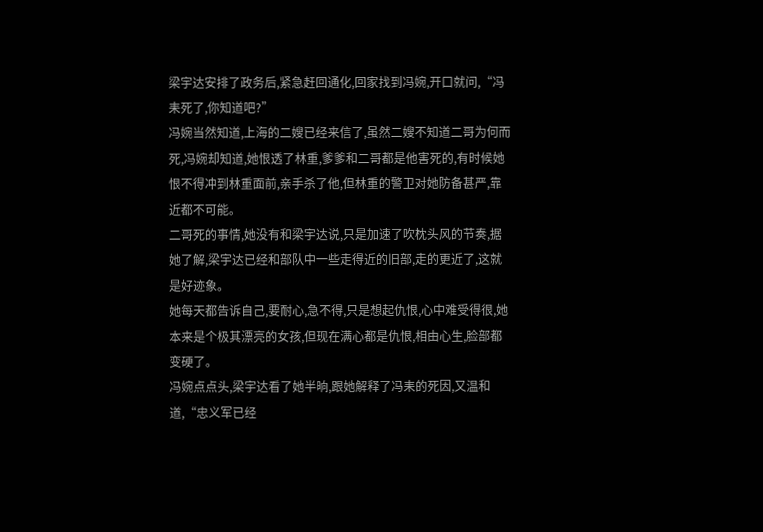梁宇达安排了政务后,紧急赶回通化,回家找到冯婉,开口就问,“冯耒死了,你知道吧?”
冯婉当然知道,上海的二嫂已经来信了,虽然二嫂不知道二哥为何而死,冯婉却知道,她恨透了林重,爹爹和二哥都是他害死的,有时候她恨不得冲到林重面前,亲手杀了他,但林重的警卫对她防备甚严,靠近都不可能。
二哥死的事情,她没有和梁宇达说,只是加速了吹枕头风的节奏,据她了解,梁宇达已经和部队中一些走得近的旧部,走的更近了,这就是好迹象。
她每天都告诉自己,要耐心,急不得,只是想起仇恨,心中难受得很,她本来是个极其漂亮的女孩,但现在满心都是仇恨,相由心生,脸部都变硬了。
冯婉点点头,梁宇达看了她半晌,跟她解释了冯耒的死因,又温和道,“忠义军已经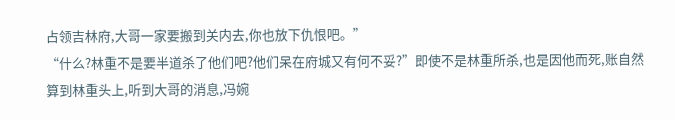占领吉林府,大哥一家要搬到关内去,你也放下仇恨吧。”
“什么?林重不是要半道杀了他们吧?他们呆在府城又有何不妥?”即使不是林重所杀,也是因他而死,账自然算到林重头上,听到大哥的消息,冯婉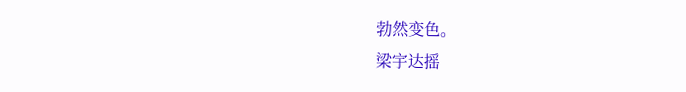勃然变色。
梁宇达摇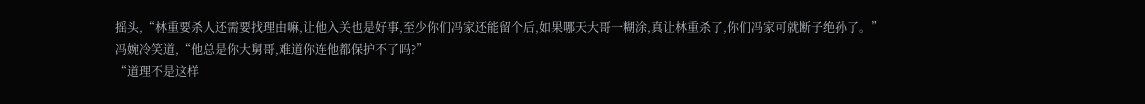摇头,“林重要杀人还需要找理由嘛,让他入关也是好事,至少你们冯家还能留个后,如果哪天大哥一糊涂,真让林重杀了,你们冯家可就断子绝孙了。”
冯婉冷笑道,“他总是你大舅哥,难道你连他都保护不了吗?”
“道理不是这样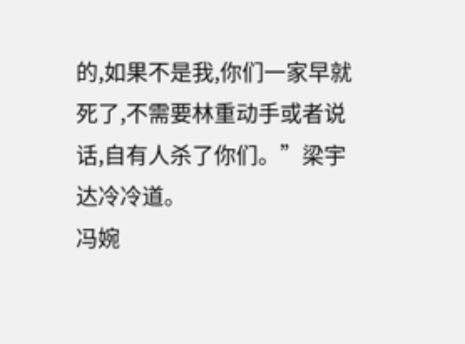的,如果不是我,你们一家早就死了,不需要林重动手或者说话,自有人杀了你们。”梁宇达冷冷道。
冯婉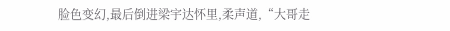脸色变幻,最后倒进梁宇达怀里,柔声道,“大哥走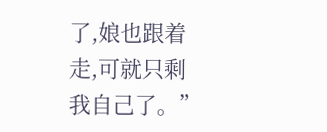了,娘也跟着走,可就只剩我自己了。”